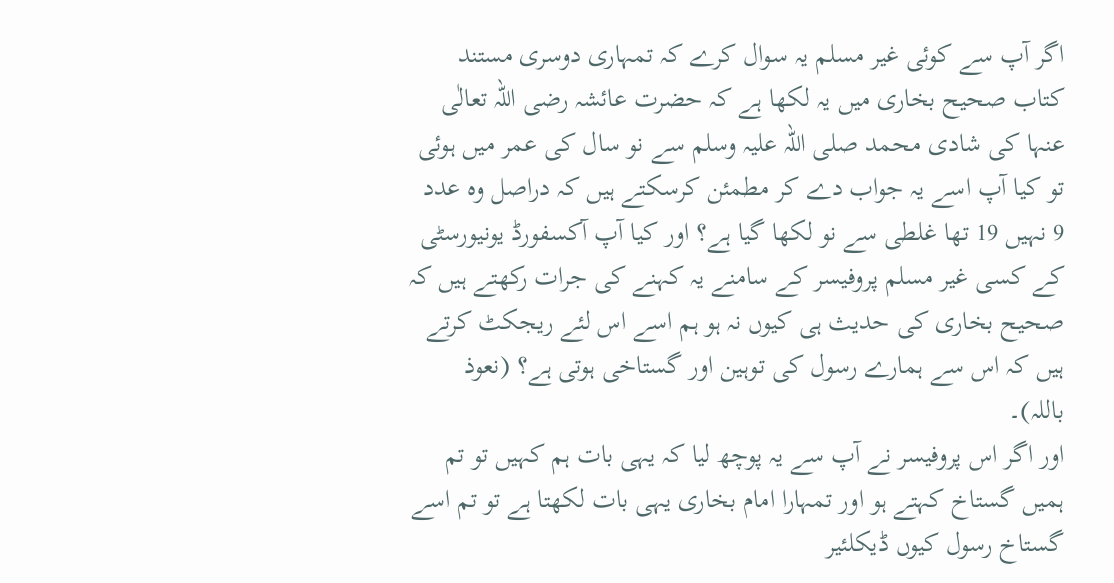اگر آپ سے کوئی غیر مسلم یہ سوال کرے کہ تمہاری دوسری مستند کتاب صحیح بخاری میں یہ لکھا ہے کہ حضرت عائشہ رضی اللہ تعالٰی عنہا کی شادی محمد صلی اللہ علیہ وسلم سے نو سال کی عمر میں ہوئی تو کیا آپ اسے یہ جواب دے کر مطمئن کرسکتے ہیں کہ دراصل وہ عدد 9 نہیں 19 تھا غلطی سے نو لکھا گیا ہے؟ اور کیا آپ آکسفورڈ یونیورسٹی کے کسی غیر مسلم پروفیسر کے سامنے یہ کہنے کی جرات رکھتے ہیں کہ صحیح بخاری کی حدیث ہی کیوں نہ ہو ہم اسے اس لئے ریجکٹ کرتے ہیں کہ اس سے ہمارے رسول کی توہین اور گستاخی ہوتی ہے؟ (نعوذ باللہ)۔
اور اگر اس پروفیسر نے آپ سے یہ پوچھ لیا کہ یہی بات ہم کہیں تو تم ہمیں گستاخ کہتے ہو اور تمہارا امام بخاری یہی بات لکھتا ہے تو تم اسے گستاخ رسول کیوں ڈیکلئیر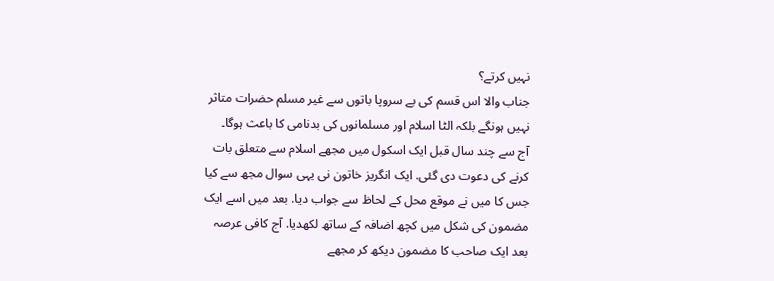نہیں کرتے؟
جناب والا اس قسم کی بے سروپا باتوں سے غیر مسلم حضرات متاثر نہیں ہونگے بلکہ الٹا اسلام اور مسلمانوں کی بدنامی کا باعث ہوگا۔
آج سے چند سال قبل ایک اسکول میں مجھے اسلام سے متعلق بات کرنے کی دعوت دی گئی. ایک انگریز خاتون نی یہی سوال مجھ سے کیا جس کا میں نے موقع محل کے لحاظ سے جواب دیا. بعد میں اسے ایک مضمون کی شکل میں کچھ اضافہ کے ساتھ لکھدیا. آج کافی عرصہ بعد ایک صاحب کا مضمون دیکھ کر مجھے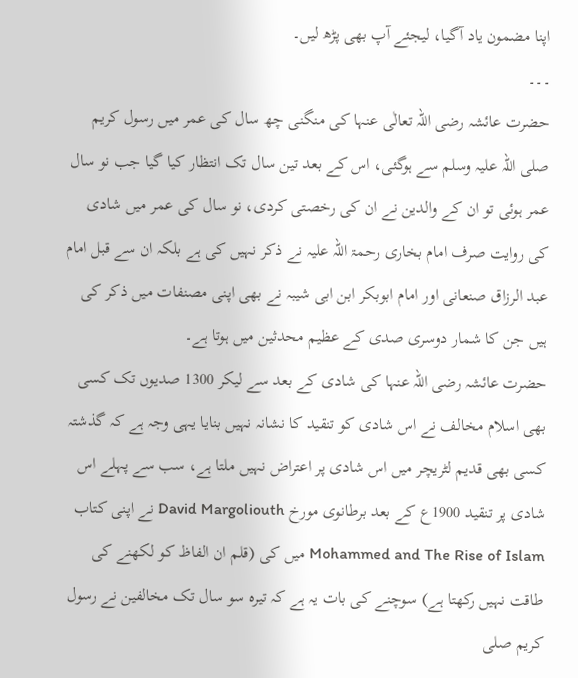اپنا مضمون یاد آگیا، لیجئے آپ بھی پڑھ لیں۔
۔۔۔
حضرت عائشہ رضی اللہ تعالٰی عنہا کی منگنی چھ سال کی عمر میں رسول کریم صلی اللہ علیہ وسلم سے ہوگئی، اس کے بعد تین سال تک انتظار کیا گیا جب نو سال عمر ہوئی تو ان کے والدین نے ان کی رخصتی کردی، نو سال کی عمر میں شادی کی روایت صرف امام بخاری رحمۃ اللہ علیہ نے ذکر نہیں کی ہے بلکہ ان سے قبل امام عبد الرزاق صنعانی اور امام ابوبکر ابن ابی شیبہ نے بھی اپنی مصنفات میں ذکر کی ہیں جن کا شمار دوسری صدی کے عظیم محدثین میں ہوتا ہے۔
حضرت عائشہ رضی اللہ عنہا کی شادی کے بعد سے لیکر 1300 صدیوں تک کسی بھی اسلام مخالف نے اس شادی کو تنقید کا نشانہ نہیں بنایا یہی وجہ ہے کہ گذشتہ کسی بھی قدیم لٹریچر میں اس شادی پر اعتراض نہیں ملتا ہے، سب سے پہلے اس شادی پر تنقید 1900ع کے بعد برطانوی مورخ David Margoliouth نے اپنی کتاب Mohammed and The Rise of Islam میں کی (قلم ان الفاظ کو لکھنے کی طاقت نہیں رکھتا ہے) سوچنے کی بات یہ ہے کہ تیرہ سو سال تک مخالفین نے رسول کریم صلی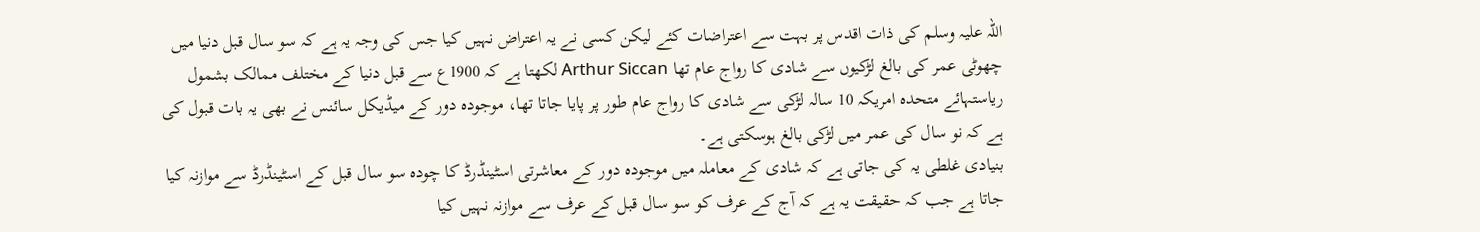اللہ علیہ وسلم کی ذات اقدس پر بہت سے اعتراضات کئے لیکن کسی نے یہ اعتراض نہیں کیا جس کی وجہ یہ ہے کہ سو سال قبل دنیا میں چھوٹی عمر کی بالغ لڑکیوں سے شادی کا رواج عام تھا Arthur Siccan لکھتا ہے کہ 1900ع سے قبل دنیا کے مختلف ممالک بشمول ریاستہائے متحدہ امریکہ 10 سالہ لڑکی سے شادی کا رواج عام طور پر پایا جاتا تھا، موجودہ دور کے میڈیکل سائنس نے بھی یہ بات قبول کی ہے کہ نو سال کی عمر میں لڑکی بالغ ہوسکتی ہے۔
بنیادی غلطی یہ کی جاتی ہے کہ شادی کے معاملہ میں موجودہ دور کے معاشرتی اسٹینڈرڈ کا چودہ سو سال قبل کے اسٹینڈرڈ سے موازنہ کیا جاتا ہے جب کہ حقیقت یہ ہے کہ آج کے عرف کو سو سال قبل کے عرف سے موازنہ نہیں کیا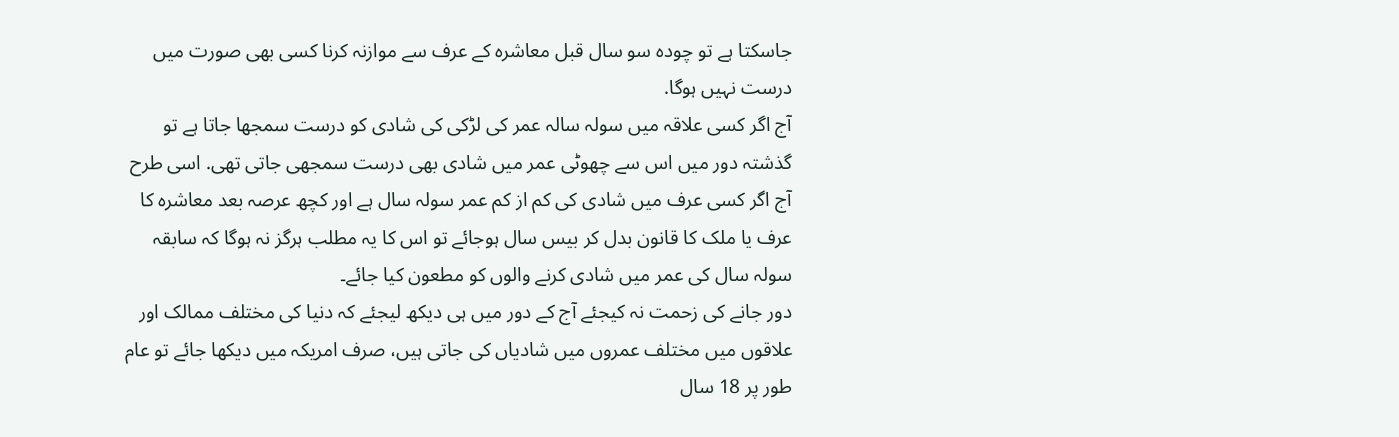جاسکتا ہے تو چودہ سو سال قبل معاشرہ کے عرف سے موازنہ کرنا کسی بھی صورت میں درست نہیں ہوگا.
آج اگر کسی علاقہ میں سولہ سالہ عمر کی لڑکی کی شادی کو درست سمجھا جاتا ہے تو گذشتہ دور میں اس سے چھوٹی عمر میں شادی بھی درست سمجھی جاتی تھی. اسی طرح آج اگر کسی عرف میں شادی کی کم از کم عمر سولہ سال ہے اور کچھ عرصہ بعد معاشرہ کا عرف یا ملک کا قانون بدل کر بیس سال ہوجائے تو اس کا یہ مطلب ہرگز نہ ہوگا کہ سابقہ سولہ سال کی عمر میں شادی کرنے والوں کو مطعون کیا جائے۔
دور جانے کی زحمت نہ کیجئے آج کے دور میں ہی دیکھ لیجئے کہ دنیا کی مختلف ممالک اور علاقوں میں مختلف عمروں میں شادیاں کی جاتی ہیں، صرف امریکہ میں دیکھا جائے تو عام طور پر 18 سال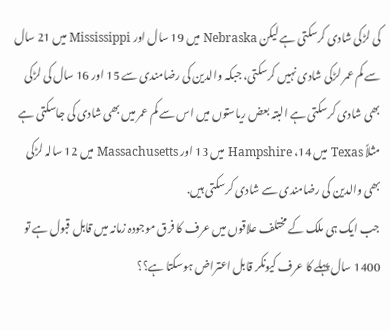کی لڑکی شادی کرسکتی ہے لیکن Nebraska میں 19 سال اور Mississippi میں 21 سال سے کم عمر لڑکی شادی نہیں کرسکتی، جبکہ والدین کی رضامندی سے 15 اور 16 سال کی لڑکی بھی شادی کرسکتی ہے البتہ بعض ریاستوں میں اس سے کم عمر میں بھی شادی کی جاسکتی ہے مثلاً Texas میں 14، Hampshire میں 13 اور Massachusetts میں 12 سالہ لڑکی بھی والدین کی رضامندی سے شادی کرسکتی ہیں.
جب ایک ہی ملک کے مختلف علاقوں میں عرف کا فرق موجودہ زمانہ میں قابل قبول ہے تو 1400 سال پہلے کا عرف کیونکر قابل اعتراض ہوسکتا ہے؟؟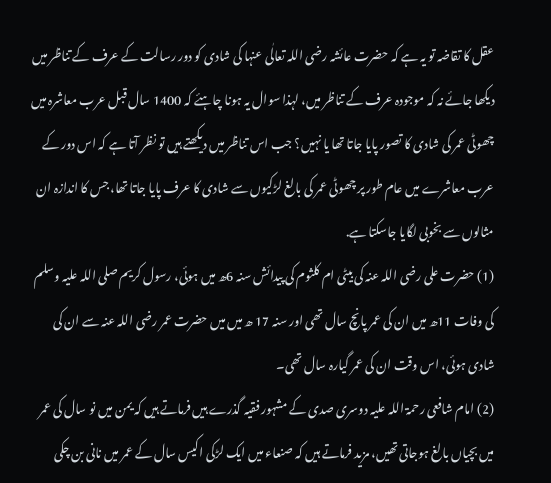عقل کا تقاضہ تو یہ ہے کہ حضرت عائشہ رضی اللہ تعالٰی عنہا کی شادی کو دور رسالت کے عرف کے تناظر میں دیکھا جائے نہ کہ موجودہ عرف کے تناظر میں، لہذا سوال یہ ہونا چاہئے کہ 1400 سال قبل عرب معاشرہ میں چھوٹی عمر کی شادی کا تصور پایا جاتا تھا یا نہیں؟ جب اس تناظر میں دیکھتے ہیں تو نظر آتا ہے کہ اس دور کے عرب معاشرے میں عام طور پر چھوٹی عمر کی بالغ لڑکیوں سے شادی کا عرف پایا جاتا تھا، جس کا اندازہ ان مثالوں سے بخوبی لگایا جاسکتا ہے.
(1) حضرت علی رضی اللہ عنہ کی بیٹی ام کلثوم کی پیدائش سنہ 6ھ میں ہوئی، رسول کریم صلی اللہ علیہ وسلم کی وفات 11ھ میں ان کی عمر پانچ سال تھی اور سنہ 17 ھ میں میں حضرت عمر رضی اللہ عنہ سے ان کی شادی ہوئی، اس وقت ان کی عمر گیارہ سال تھی۔
(2) امام شافعی رحمۃ اللہ علیہ دوسری صدی کے مشہور فقیہ گذرے ہیں فرماتے ہیں کہ یمن میں نو سال کی عمر میں بچیاں بالغ ہوجاتی تھیں، مزید فرماتے ہیں کہ صنعاء میں ایک لڑکی اکیس سال کے عمر میں نانی بن چکی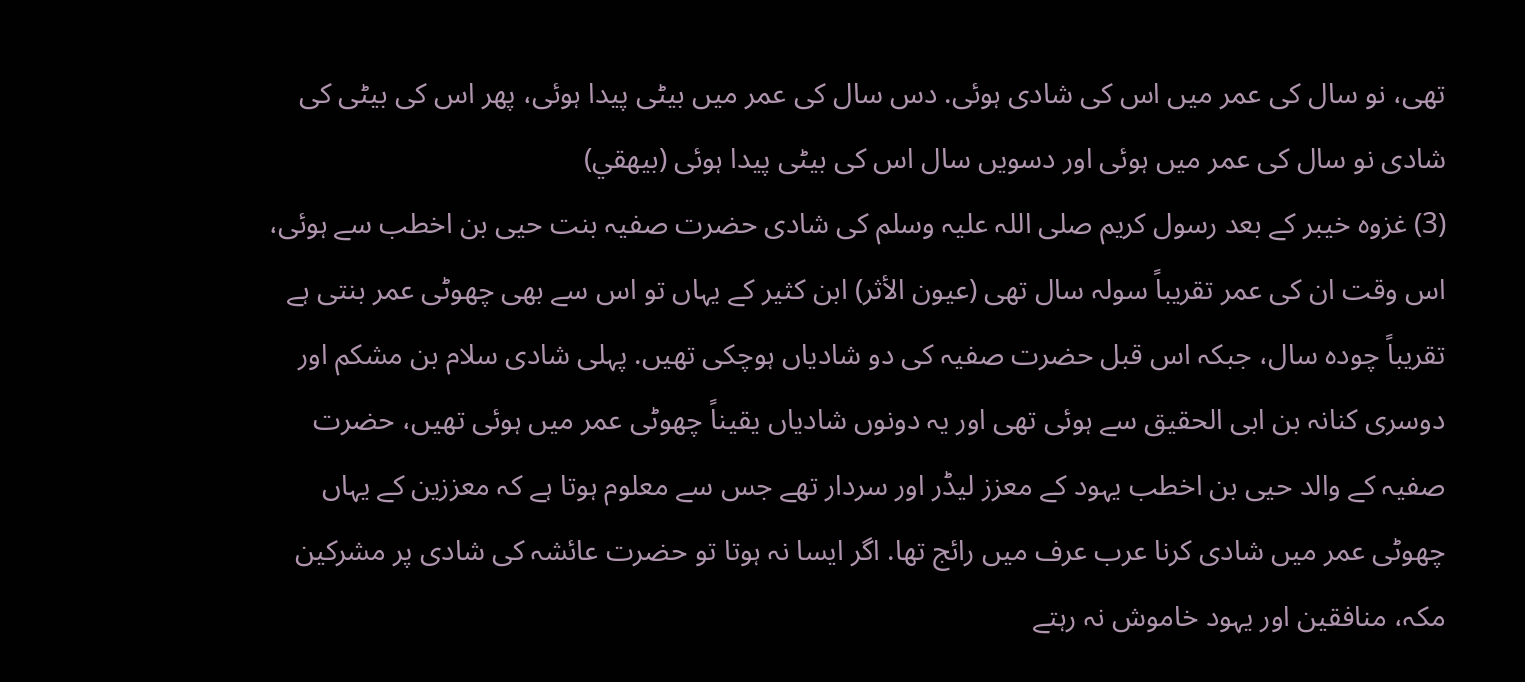تھی، نو سال کی عمر میں اس کی شادی ہوئی. دس سال کی عمر میں بیٹی پیدا ہوئی، پھر اس کی بیٹی کی شادی نو سال کی عمر میں ہوئی اور دسویں سال اس کی بیٹی پیدا ہوئی (بيهقي)
(3) غزوہ خیبر کے بعد رسول کریم صلی اللہ علیہ وسلم کی شادی حضرت صفیہ بنت حیی بن اخطب سے ہوئی، اس وقت ان کی عمر تقریباً سولہ سال تھی (عيون الأثر) ابن کثیر کے یہاں تو اس سے بھی چھوٹی عمر بنتی ہے تقریباً چودہ سال، جبکہ اس قبل حضرت صفیہ کی دو شادیاں ہوچکی تھیں. پہلی شادی سلام بن مشکم اور دوسری کنانہ بن ابی الحقیق سے ہوئی تھی اور یہ دونوں شادیاں یقیناً چھوٹی عمر میں ہوئی تھیں، حضرت صفیہ کے والد حیی بن اخطب یہود کے معزز لیڈر اور سردار تھے جس سے معلوم ہوتا ہے کہ معززین کے یہاں چھوٹی عمر میں شادی کرنا عرب عرف میں رائج تھا. اگر ایسا نہ ہوتا تو حضرت عائشہ کی شادی پر مشرکین مکہ، منافقین اور یہود خاموش نہ رہتے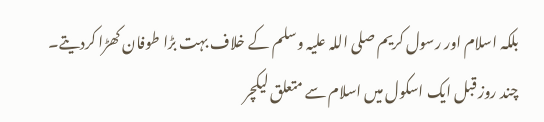بلکہ اسلام اور رسول کریم صلی اللہ علیہ وسلم کے خلاف بہت بڑا طوفان کھڑا کردیتے۔
چند روز قبل ایک اسکول میں اسلام سے متعلق لیکچر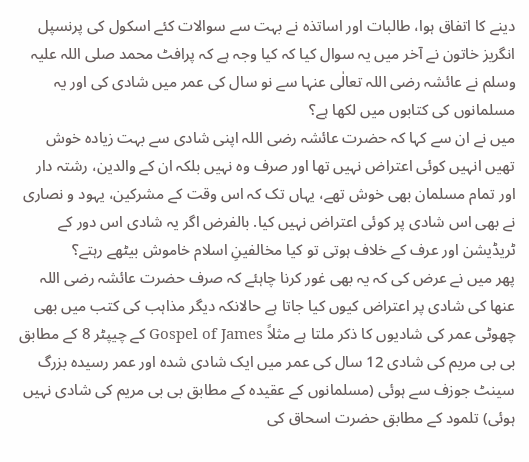دینے کا اتفاق ہوا، طالبات اور اساتذہ نے بہت سے سوالات کئے اسکول کی پرنسپل انگریز خاتون نے آخر میں یہ سوال کیا کہ کیا وجہ ہے کہ پرافٹ محمد صلی اللہ علیہ وسلم نے عائشہ رضی اللہ تعالٰی عنہا سے نو سال کی عمر میں شادی کی اور یہ مسلمانوں کی کتابوں میں لکھا ہے؟
میں نے ان سے کہا کہ حضرت عائشہ رضی اللہ اپنی شادی سے بہت زیادہ خوش تھیں انہیں کوئی اعتراض نہیں تھا اور صرف وہ نہیں بلکہ ان کے والدین، رشتہ دار اور تمام مسلمان بھی خوش تھے، یہاں تک کہ اس وقت کے مشرکین، یہود و نصاری نے بھی اس شادی پر کوئی اعتراض نہیں کیا. بالفرض اگر یہ شادی اس دور کے ٹریڈیشن اور عرف کے خلاف ہوتی تو کیا مخالفینِ اسلام خاموش بیٹھے رہتے؟
پھر میں نے عرض کی کہ یہ بھی غور کرنا چاہئے کہ صرف حضرت عائشہ رضی اللہ عنھا کی شادی پر اعتراض کیوں کیا جاتا ہے حالانکہ دیگر مذاہب کی کتب میں بھی چھوٹی عمر کی شادیوں کا ذکر ملتا ہے مثلاً Gospel of James کے چیپٹر 8 کے مطابق بی بی مریم کی شادی 12 سال کی عمر میں ایک شادی شدہ اور عمر رسیدہ بزرگ سینٹ جوزف سے ہوئی (مسلمانوں کے عقیدہ کے مطابق بی بی مریم کی شادی نہیں ہوئی) تلمود کے مطابق حضرت اسحاق کی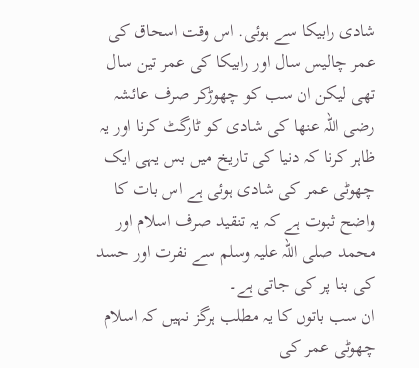شادی رابیکا سے ہوئی. اس وقت اسحاق کی عمر چالیس سال اور رابیکا کی عمر تین سال تھی لیکن ان سب کو چھوڑکر صرف عائشہ رضی اللہ عنھا کی شادی کو ٹارگٹ کرنا اور یہ ظاہر کرنا کہ دنیا کی تاریخ میں بس یہی ایک چھوٹی عمر کی شادی ہوئی ہے اس بات کا واضح ثبوت ہے کہ یہ تنقید صرف اسلام اور محمد صلی اللہ علیہ وسلم سے نفرت اور حسد کی بنا پر کی جاتی ہے۔
ان سب باتوں کا یہ مطلب ہرگز نہیں کہ اسلام چھوٹی عمر کی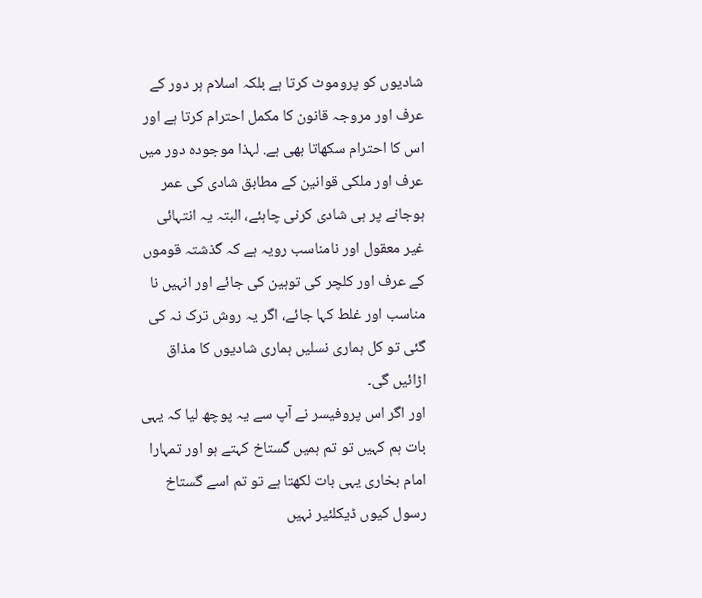شادیوں کو پروموٹ کرتا ہے بلکہ اسلام ہر دور کے عرف اور مروجہ قانون کا مکمل احترام کرتا ہے اور اس کا احترام سکھاتا بھی ہے. لہذا موجودہ دور میں عرف اور ملکی قوانین کے مطابق شادی کی عمر ہوجانے پر ہی شادی کرنی چاہئے، البتہ یہ انتہائی غیر معقول اور نامناسب رویہ ہے کہ گذشتہ قوموں کے عرف اور کلچر کی توہین کی جائے اور انہیں نا مناسب اور غلط کہا جائے، اگر یہ روش ترک نہ کی گئی تو کل ہماری نسلیں ہماری شادیوں کا مذاق اڑائیں گی۔
اور اگر اس پروفیسر نے آپ سے یہ پوچھ لیا کہ یہی بات ہم کہیں تو تم ہمیں گستاخ کہتے ہو اور تمہارا امام بخاری یہی بات لکھتا ہے تو تم اسے گستاخ رسول کیوں ڈیکلئیر نہیں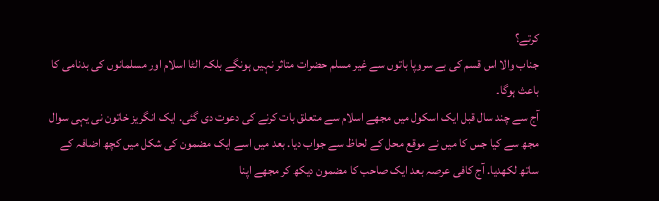کرتے؟
جناب والا اس قسم کی بے سروپا باتوں سے غیر مسلم حضرات متاثر نہیں ہونگے بلکہ الٹا اسلام اور مسلمانوں کی بدنامی کا باعث ہوگا۔
آج سے چند سال قبل ایک اسکول میں مجھے اسلام سے متعلق بات کرنے کی دعوت دی گئی. ایک انگریز خاتون نی یہی سوال مجھ سے کیا جس کا میں نے موقع محل کے لحاظ سے جواب دیا. بعد میں اسے ایک مضمون کی شکل میں کچھ اضافہ کے ساتھ لکھدیا. آج کافی عرصہ بعد ایک صاحب کا مضمون دیکھ کر مجھے اپنا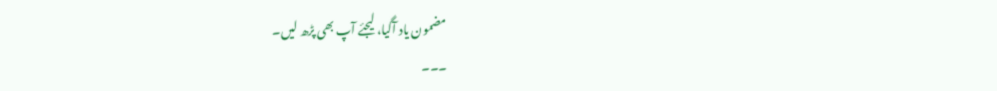مضمون یاد آگیا، لیجئے آپ بھی پڑھ لیں۔
۔۔۔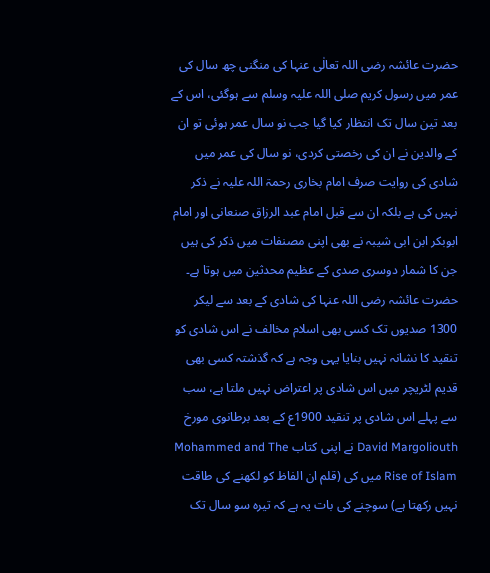حضرت عائشہ رضی اللہ تعالٰی عنہا کی منگنی چھ سال کی عمر میں رسول کریم صلی اللہ علیہ وسلم سے ہوگئی، اس کے بعد تین سال تک انتظار کیا گیا جب نو سال عمر ہوئی تو ان کے والدین نے ان کی رخصتی کردی، نو سال کی عمر میں شادی کی روایت صرف امام بخاری رحمۃ اللہ علیہ نے ذکر نہیں کی ہے بلکہ ان سے قبل امام عبد الرزاق صنعانی اور امام ابوبکر ابن ابی شیبہ نے بھی اپنی مصنفات میں ذکر کی ہیں جن کا شمار دوسری صدی کے عظیم محدثین میں ہوتا ہے۔
حضرت عائشہ رضی اللہ عنہا کی شادی کے بعد سے لیکر 1300 صدیوں تک کسی بھی اسلام مخالف نے اس شادی کو تنقید کا نشانہ نہیں بنایا یہی وجہ ہے کہ گذشتہ کسی بھی قدیم لٹریچر میں اس شادی پر اعتراض نہیں ملتا ہے، سب سے پہلے اس شادی پر تنقید 1900ع کے بعد برطانوی مورخ David Margoliouth نے اپنی کتاب Mohammed and The Rise of Islam میں کی (قلم ان الفاظ کو لکھنے کی طاقت نہیں رکھتا ہے) سوچنے کی بات یہ ہے کہ تیرہ سو سال تک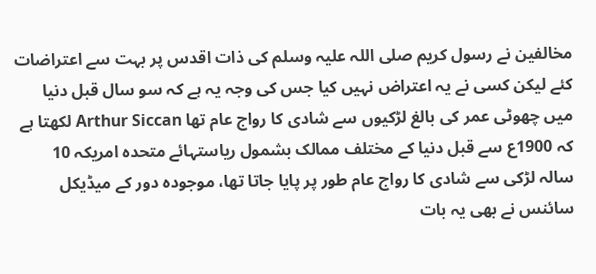مخالفین نے رسول کریم صلی اللہ علیہ وسلم کی ذات اقدس پر بہت سے اعتراضات کئے لیکن کسی نے یہ اعتراض نہیں کیا جس کی وجہ یہ ہے کہ سو سال قبل دنیا میں چھوٹی عمر کی بالغ لڑکیوں سے شادی کا رواج عام تھا Arthur Siccan لکھتا ہے کہ 1900ع سے قبل دنیا کے مختلف ممالک بشمول ریاستہائے متحدہ امریکہ 10 سالہ لڑکی سے شادی کا رواج عام طور پر پایا جاتا تھا، موجودہ دور کے میڈیکل سائنس نے بھی یہ بات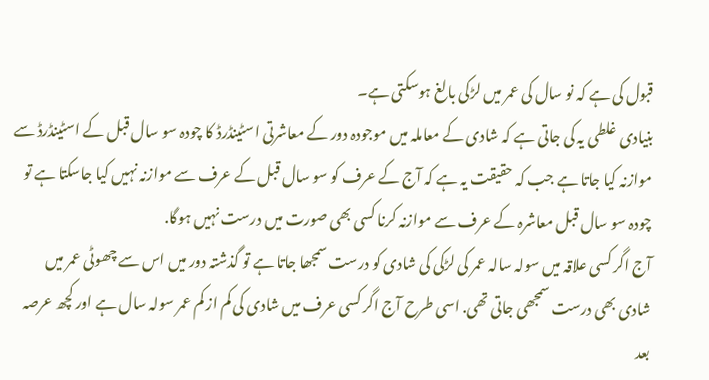قبول کی ہے کہ نو سال کی عمر میں لڑکی بالغ ہوسکتی ہے۔
بنیادی غلطی یہ کی جاتی ہے کہ شادی کے معاملہ میں موجودہ دور کے معاشرتی اسٹینڈرڈ کا چودہ سو سال قبل کے اسٹینڈرڈ سے موازنہ کیا جاتا ہے جب کہ حقیقت یہ ہے کہ آج کے عرف کو سو سال قبل کے عرف سے موازنہ نہیں کیا جاسکتا ہے تو چودہ سو سال قبل معاشرہ کے عرف سے موازنہ کرنا کسی بھی صورت میں درست نہیں ہوگا.
آج اگر کسی علاقہ میں سولہ سالہ عمر کی لڑکی کی شادی کو درست سمجھا جاتا ہے تو گذشتہ دور میں اس سے چھوٹی عمر میں شادی بھی درست سمجھی جاتی تھی. اسی طرح آج اگر کسی عرف میں شادی کی کم از کم عمر سولہ سال ہے اور کچھ عرصہ بعد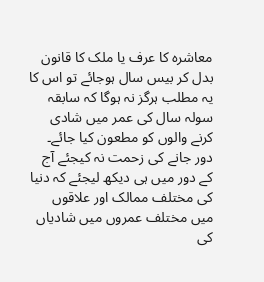معاشرہ کا عرف یا ملک کا قانون بدل کر بیس سال ہوجائے تو اس کا یہ مطلب ہرگز نہ ہوگا کہ سابقہ سولہ سال کی عمر میں شادی کرنے والوں کو مطعون کیا جائے۔
دور جانے کی زحمت نہ کیجئے آج کے دور میں ہی دیکھ لیجئے کہ دنیا کی مختلف ممالک اور علاقوں میں مختلف عمروں میں شادیاں کی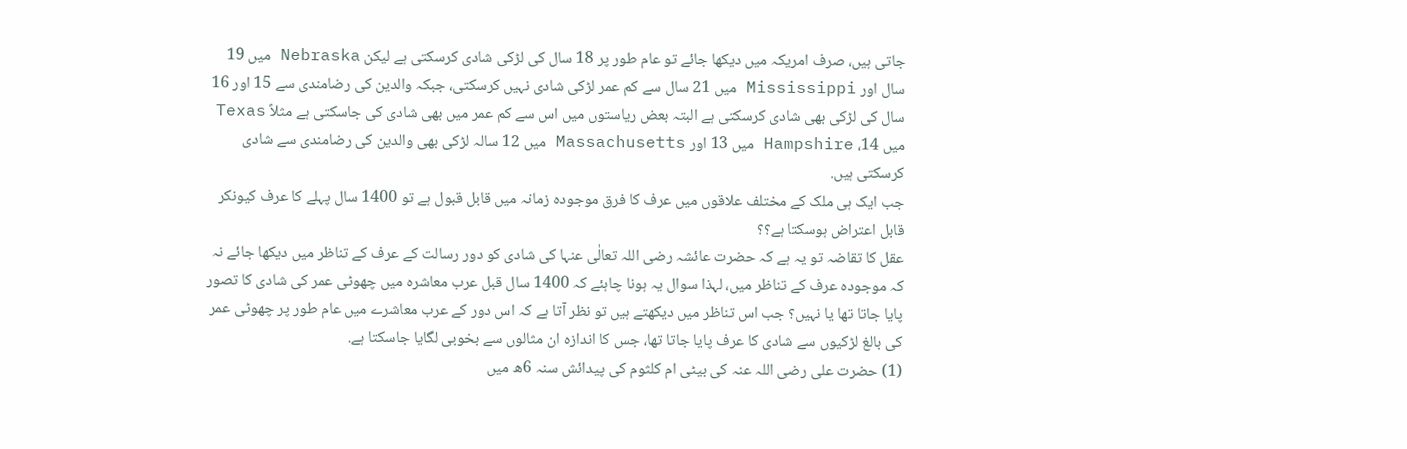جاتی ہیں، صرف امریکہ میں دیکھا جائے تو عام طور پر 18 سال کی لڑکی شادی کرسکتی ہے لیکن Nebraska میں 19 سال اور Mississippi میں 21 سال سے کم عمر لڑکی شادی نہیں کرسکتی، جبکہ والدین کی رضامندی سے 15 اور 16 سال کی لڑکی بھی شادی کرسکتی ہے البتہ بعض ریاستوں میں اس سے کم عمر میں بھی شادی کی جاسکتی ہے مثلاً Texas میں 14، Hampshire میں 13 اور Massachusetts میں 12 سالہ لڑکی بھی والدین کی رضامندی سے شادی کرسکتی ہیں.
جب ایک ہی ملک کے مختلف علاقوں میں عرف کا فرق موجودہ زمانہ میں قابل قبول ہے تو 1400 سال پہلے کا عرف کیونکر قابل اعتراض ہوسکتا ہے؟؟
عقل کا تقاضہ تو یہ ہے کہ حضرت عائشہ رضی اللہ تعالٰی عنہا کی شادی کو دور رسالت کے عرف کے تناظر میں دیکھا جائے نہ کہ موجودہ عرف کے تناظر میں، لہذا سوال یہ ہونا چاہئے کہ 1400 سال قبل عرب معاشرہ میں چھوٹی عمر کی شادی کا تصور پایا جاتا تھا یا نہیں؟ جب اس تناظر میں دیکھتے ہیں تو نظر آتا ہے کہ اس دور کے عرب معاشرے میں عام طور پر چھوٹی عمر کی بالغ لڑکیوں سے شادی کا عرف پایا جاتا تھا، جس کا اندازہ ان مثالوں سے بخوبی لگایا جاسکتا ہے.
(1) حضرت علی رضی اللہ عنہ کی بیٹی ام کلثوم کی پیدائش سنہ 6ھ میں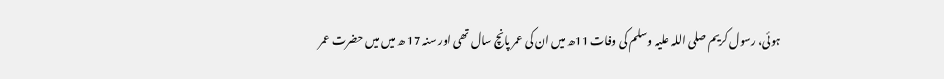ہوئی، رسول کریم صلی اللہ علیہ وسلم کی وفات 11ھ میں ان کی عمر پانچ سال تھی اور سنہ 17 ھ میں میں حضرت عمر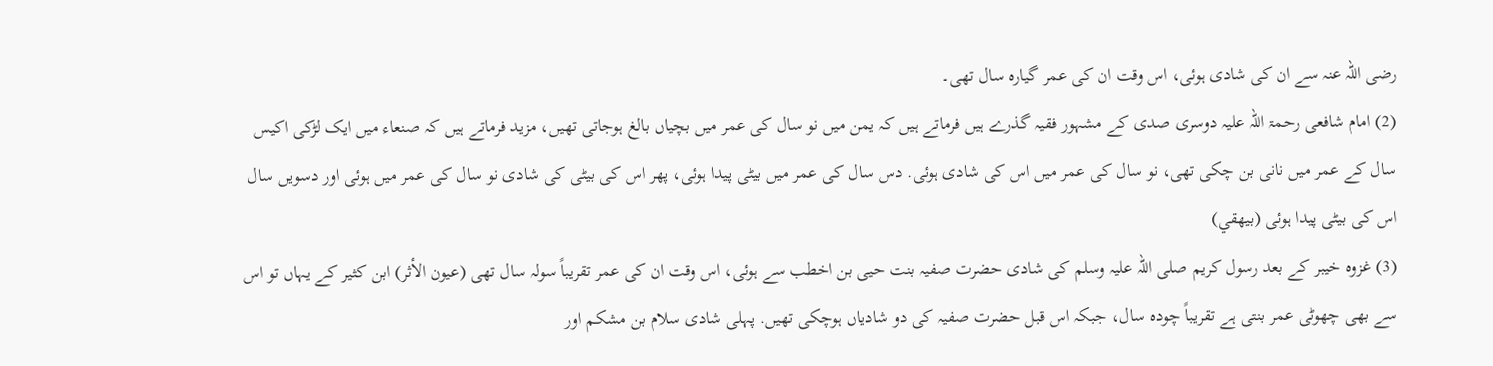رضی اللہ عنہ سے ان کی شادی ہوئی، اس وقت ان کی عمر گیارہ سال تھی۔
(2) امام شافعی رحمۃ اللہ علیہ دوسری صدی کے مشہور فقیہ گذرے ہیں فرماتے ہیں کہ یمن میں نو سال کی عمر میں بچیاں بالغ ہوجاتی تھیں، مزید فرماتے ہیں کہ صنعاء میں ایک لڑکی اکیس سال کے عمر میں نانی بن چکی تھی، نو سال کی عمر میں اس کی شادی ہوئی. دس سال کی عمر میں بیٹی پیدا ہوئی، پھر اس کی بیٹی کی شادی نو سال کی عمر میں ہوئی اور دسویں سال اس کی بیٹی پیدا ہوئی (بيهقي)
(3) غزوہ خیبر کے بعد رسول کریم صلی اللہ علیہ وسلم کی شادی حضرت صفیہ بنت حیی بن اخطب سے ہوئی، اس وقت ان کی عمر تقریباً سولہ سال تھی (عيون الأثر) ابن کثیر کے یہاں تو اس سے بھی چھوٹی عمر بنتی ہے تقریباً چودہ سال، جبکہ اس قبل حضرت صفیہ کی دو شادیاں ہوچکی تھیں. پہلی شادی سلام بن مشکم اور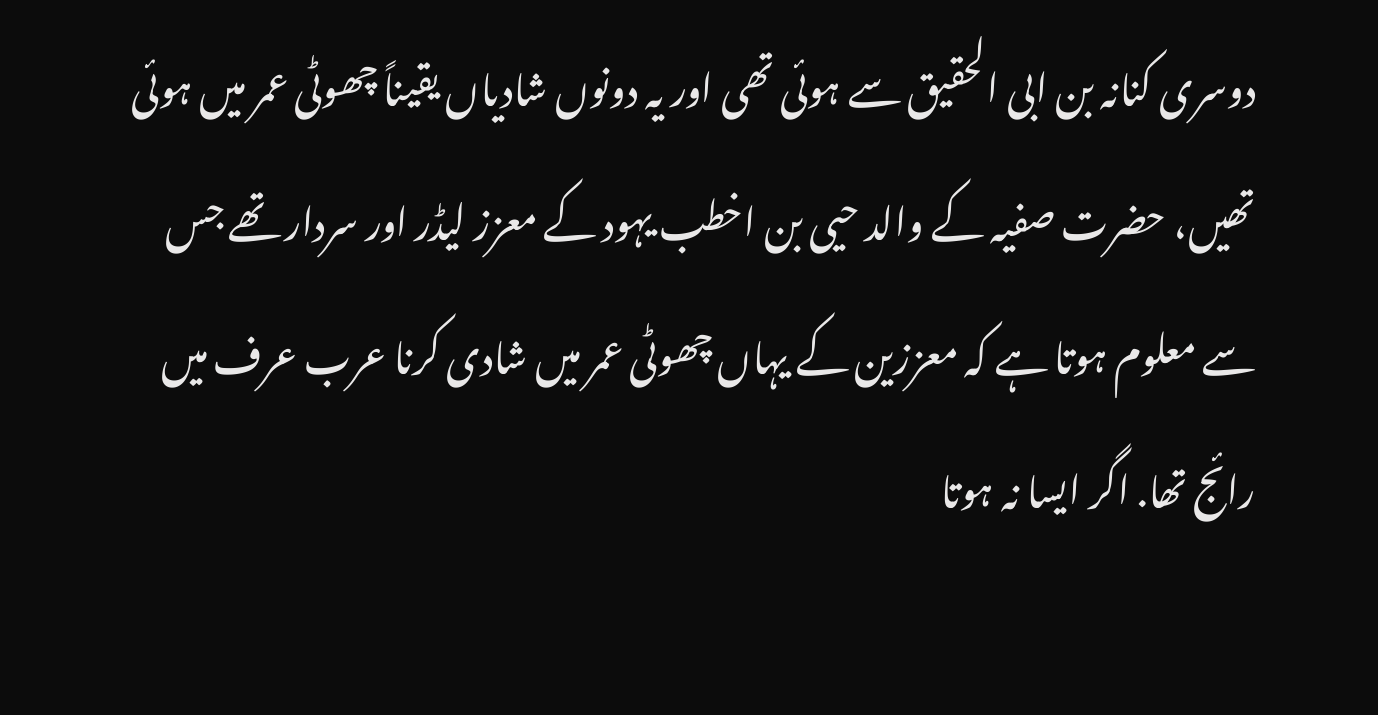دوسری کنانہ بن ابی الحقیق سے ہوئی تھی اور یہ دونوں شادیاں یقیناً چھوٹی عمر میں ہوئی تھیں، حضرت صفیہ کے والد حیی بن اخطب یہود کے معزز لیڈر اور سردار تھے جس سے معلوم ہوتا ہے کہ معززین کے یہاں چھوٹی عمر میں شادی کرنا عرب عرف میں رائج تھا. اگر ایسا نہ ہوتا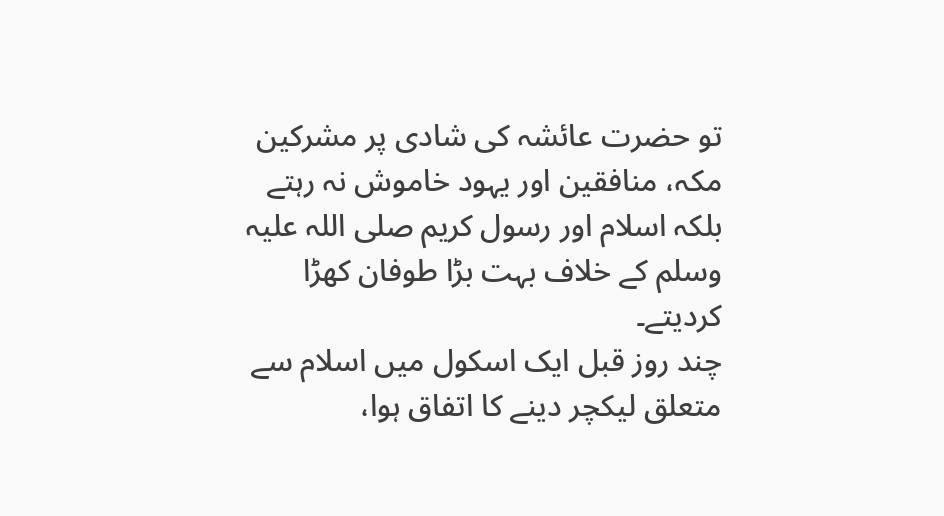تو حضرت عائشہ کی شادی پر مشرکین مکہ، منافقین اور یہود خاموش نہ رہتے بلکہ اسلام اور رسول کریم صلی اللہ علیہ وسلم کے خلاف بہت بڑا طوفان کھڑا کردیتے۔
چند روز قبل ایک اسکول میں اسلام سے متعلق لیکچر دینے کا اتفاق ہوا،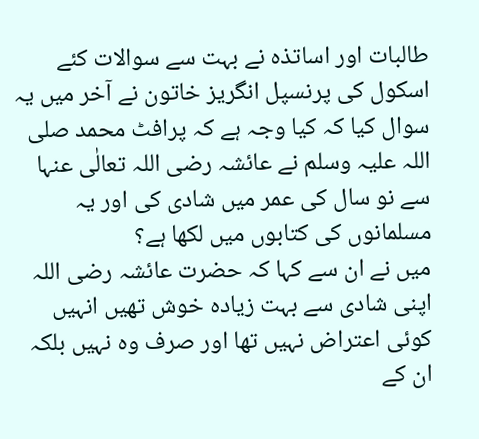طالبات اور اساتذہ نے بہت سے سوالات کئے اسکول کی پرنسپل انگریز خاتون نے آخر میں یہ سوال کیا کہ کیا وجہ ہے کہ پرافٹ محمد صلی اللہ علیہ وسلم نے عائشہ رضی اللہ تعالٰی عنہا سے نو سال کی عمر میں شادی کی اور یہ مسلمانوں کی کتابوں میں لکھا ہے؟
میں نے ان سے کہا کہ حضرت عائشہ رضی اللہ اپنی شادی سے بہت زیادہ خوش تھیں انہیں کوئی اعتراض نہیں تھا اور صرف وہ نہیں بلکہ ان کے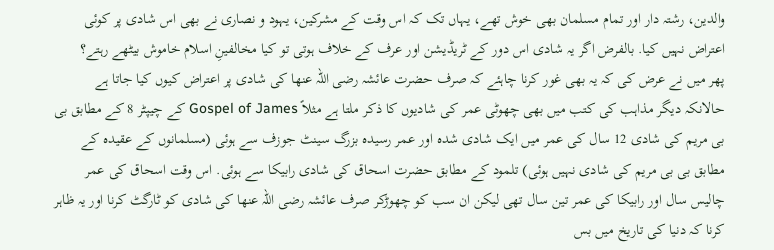والدین، رشتہ دار اور تمام مسلمان بھی خوش تھے، یہاں تک کہ اس وقت کے مشرکین، یہود و نصاری نے بھی اس شادی پر کوئی اعتراض نہیں کیا. بالفرض اگر یہ شادی اس دور کے ٹریڈیشن اور عرف کے خلاف ہوتی تو کیا مخالفینِ اسلام خاموش بیٹھے رہتے؟
پھر میں نے عرض کی کہ یہ بھی غور کرنا چاہئے کہ صرف حضرت عائشہ رضی اللہ عنھا کی شادی پر اعتراض کیوں کیا جاتا ہے حالانکہ دیگر مذاہب کی کتب میں بھی چھوٹی عمر کی شادیوں کا ذکر ملتا ہے مثلاً Gospel of James کے چیپٹر 8 کے مطابق بی بی مریم کی شادی 12 سال کی عمر میں ایک شادی شدہ اور عمر رسیدہ بزرگ سینٹ جوزف سے ہوئی (مسلمانوں کے عقیدہ کے مطابق بی بی مریم کی شادی نہیں ہوئی) تلمود کے مطابق حضرت اسحاق کی شادی رابیکا سے ہوئی. اس وقت اسحاق کی عمر چالیس سال اور رابیکا کی عمر تین سال تھی لیکن ان سب کو چھوڑکر صرف عائشہ رضی اللہ عنھا کی شادی کو ٹارگٹ کرنا اور یہ ظاہر کرنا کہ دنیا کی تاریخ میں بس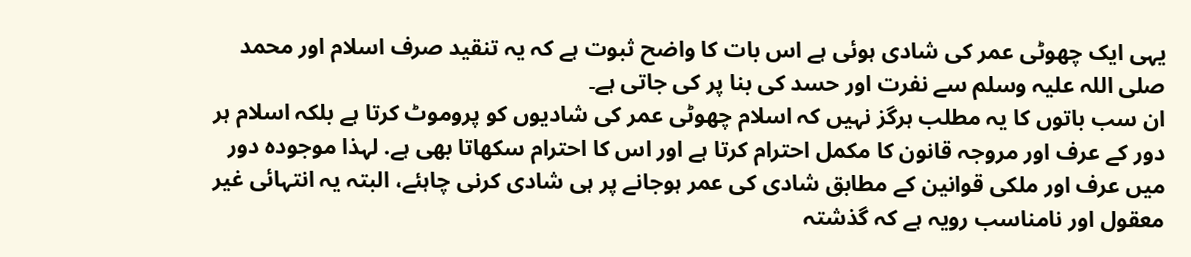یہی ایک چھوٹی عمر کی شادی ہوئی ہے اس بات کا واضح ثبوت ہے کہ یہ تنقید صرف اسلام اور محمد صلی اللہ علیہ وسلم سے نفرت اور حسد کی بنا پر کی جاتی ہے۔
ان سب باتوں کا یہ مطلب ہرگز نہیں کہ اسلام چھوٹی عمر کی شادیوں کو پروموٹ کرتا ہے بلکہ اسلام ہر دور کے عرف اور مروجہ قانون کا مکمل احترام کرتا ہے اور اس کا احترام سکھاتا بھی ہے. لہذا موجودہ دور میں عرف اور ملکی قوانین کے مطابق شادی کی عمر ہوجانے پر ہی شادی کرنی چاہئے، البتہ یہ انتہائی غیر معقول اور نامناسب رویہ ہے کہ گذشتہ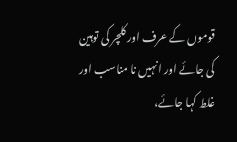قوموں کے عرف اور کلچر کی توہین کی جائے اور انہیں نا مناسب اور غلط کہا جائے،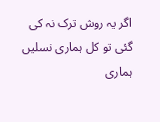اگر یہ روش ترک نہ کی گئی تو کل ہماری نسلیں ہماری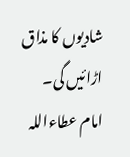شادیوں کا مذاق اڑائیں گی۔
امام عطاءاللہ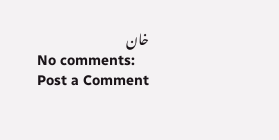خان
No comments:
Post a Comment